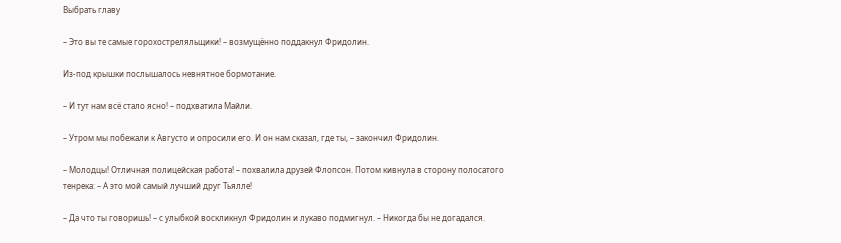Выбрать главу

– Это вы те самые горохостреляльщики! – возмущённо поддакнул Фридолин.

Из-под крышки послышалось невнятное бормотание.

– И тут нам всё стало ясно! – подхватила Майли.

– Утром мы побежали к Августо и опросили его. И он нам сказал, где ты, – закончил Фридолин.

– Молодцы! Отличная полицейская работа! – похвалила друзей Флопсон. Потом кивнула в сторону полосатого тенрека: – А это мой самый лучший друг Тьялле!

– Да что ты говоришь! – с улыбкой воскликнул Фридолин и лукаво подмигнул. – Никогда бы не догадался.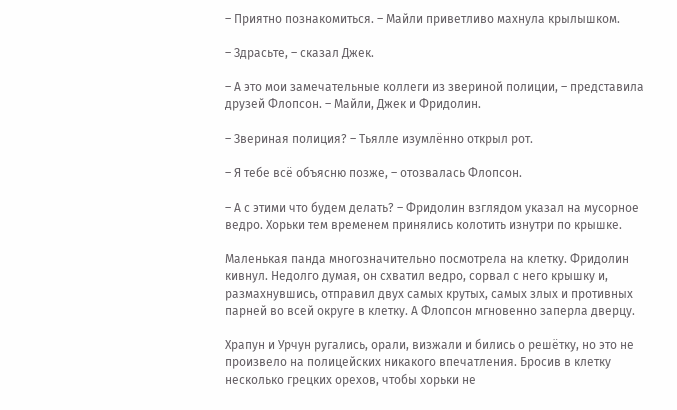– Приятно познакомиться. – Майли приветливо махнула крылышком.

– Здрасьте, – сказал Джек.

– А это мои замечательные коллеги из звериной полиции, – представила друзей Флопсон. – Майли, Джек и Фридолин.

– Звериная полиция? – Тьялле изумлённо открыл рот.

– Я тебе всё объясню позже, – отозвалась Флопсон.

– А с этими что будем делать? – Фридолин взглядом указал на мусорное ведро. Хорьки тем временем принялись колотить изнутри по крышке.

Маленькая панда многозначительно посмотрела на клетку. Фридолин кивнул. Недолго думая, он схватил ведро, сорвал с него крышку и, размахнувшись, отправил двух самых крутых, самых злых и противных парней во всей округе в клетку. А Флопсон мгновенно заперла дверцу.

Храпун и Урчун ругались, орали, визжали и бились о решётку, но это не произвело на полицейских никакого впечатления. Бросив в клетку несколько грецких орехов, чтобы хорьки не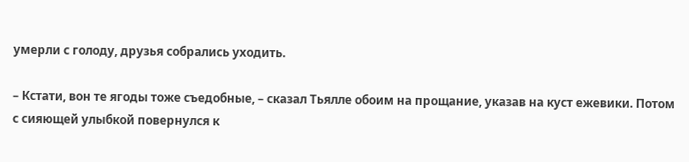умерли с голоду, друзья собрались уходить.

– Кстати, вон те ягоды тоже съедобные, – сказал Тьялле обоим на прощание, указав на куст ежевики. Потом с сияющей улыбкой повернулся к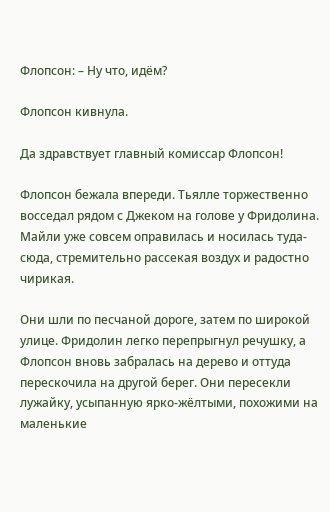Флопсон: – Ну что, идём?

Флопсон кивнула.

Да здравствует главный комиссар Флопсон!

Флопсон бежала впереди. Тьялле торжественно восседал рядом с Джеком на голове у Фридолина. Майли уже совсем оправилась и носилась туда-сюда, стремительно рассекая воздух и радостно чирикая.

Они шли по песчаной дороге, затем по широкой улице. Фридолин легко перепрыгнул речушку, а Флопсон вновь забралась на дерево и оттуда перескочила на другой берег. Они пересекли лужайку, усыпанную ярко-жёлтыми, похожими на маленькие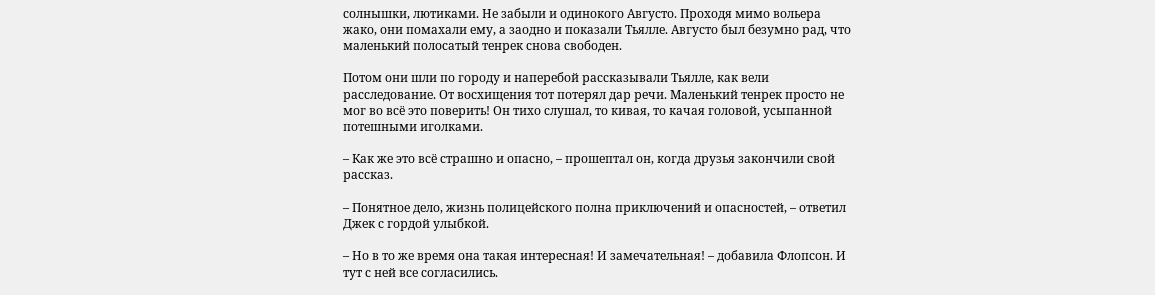солнышки, лютиками. Не забыли и одинокого Августо. Проходя мимо вольера жако, они помахали ему, а заодно и показали Тьялле. Августо был безумно рад, что маленький полосатый тенрек снова свободен.

Потом они шли по городу и наперебой рассказывали Тьялле, как вели расследование. От восхищения тот потерял дар речи. Маленький тенрек просто не мог во всё это поверить! Он тихо слушал, то кивая, то качая головой, усыпанной потешными иголками.

– Как же это всё страшно и опасно, – прошептал он, когда друзья закончили свой рассказ.

– Понятное дело, жизнь полицейского полна приключений и опасностей, – ответил Джек с гордой улыбкой.

– Но в то же время она такая интересная! И замечательная! – добавила Флопсон. И тут с ней все согласились.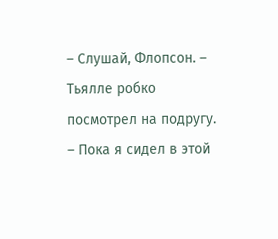– Слушай, Флопсон. – Тьялле робко посмотрел на подругу. – Пока я сидел в этой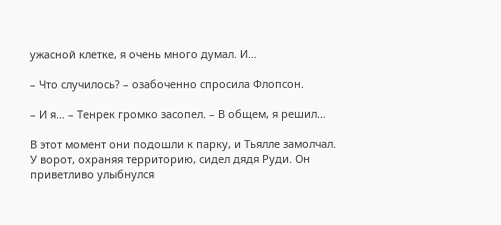ужасной клетке, я очень много думал. И…

– Что случилось? – озабоченно спросила Флопсон.

– И я… – Тенрек громко засопел. – В общем, я решил…

В этот момент они подошли к парку, и Тьялле замолчал. У ворот, охраняя территорию, сидел дядя Руди. Он приветливо улыбнулся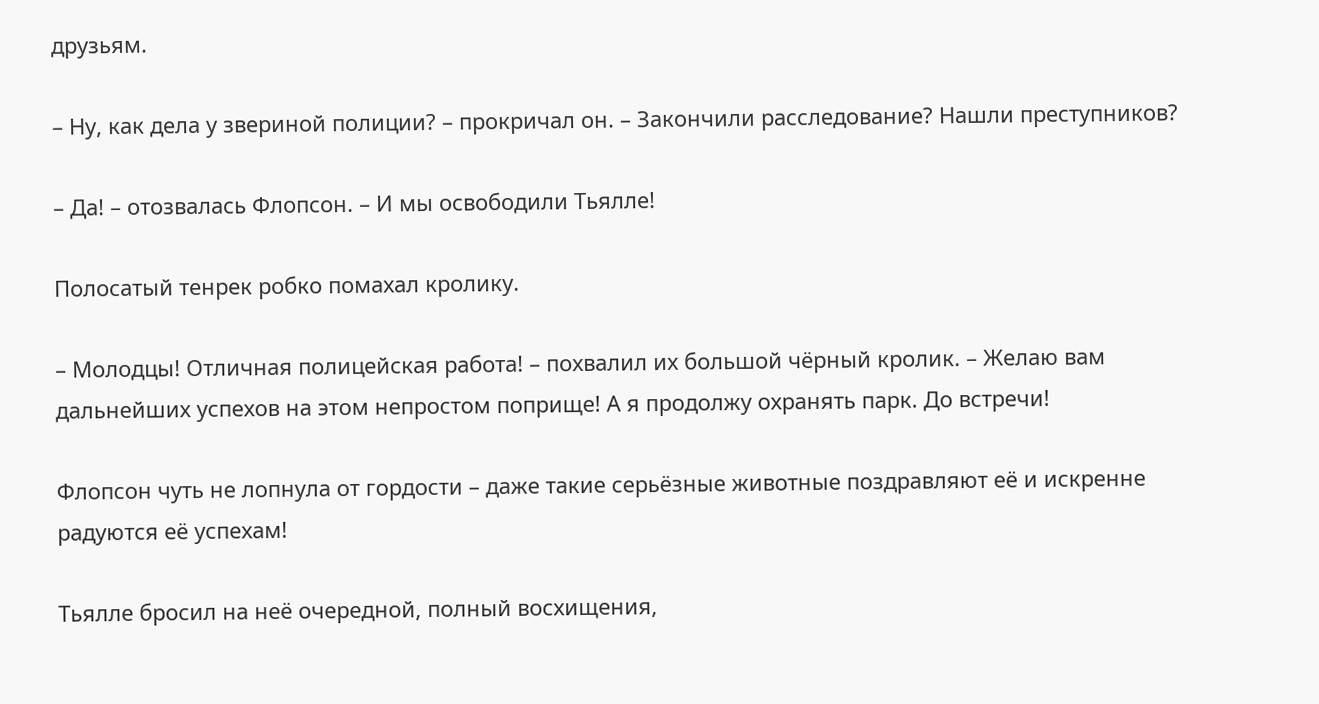друзьям.

– Ну, как дела у звериной полиции? – прокричал он. – Закончили расследование? Нашли преступников?

– Да! – отозвалась Флопсон. – И мы освободили Тьялле!

Полосатый тенрек робко помахал кролику.

– Молодцы! Отличная полицейская работа! – похвалил их большой чёрный кролик. – Желаю вам дальнейших успехов на этом непростом поприще! А я продолжу охранять парк. До встречи!

Флопсон чуть не лопнула от гордости – даже такие серьёзные животные поздравляют её и искренне радуются её успехам!

Тьялле бросил на неё очередной, полный восхищения,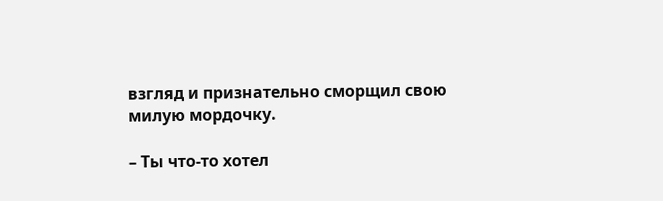взгляд и признательно сморщил свою милую мордочку.

– Ты что-то хотел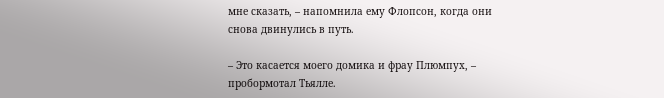мне сказать, – напомнила ему Флопсон, когда они снова двинулись в путь.

– Это касается моего домика и фрау Плюмпух, – пробормотал Тьялле.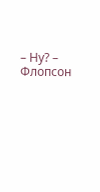– Ну? – Флопсон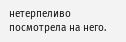нетерпеливо посмотрела на него.